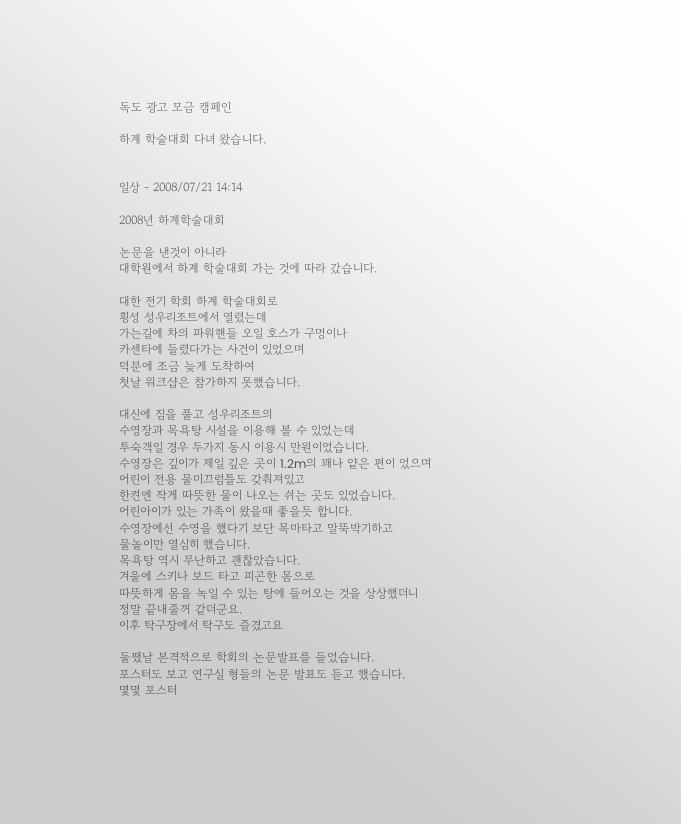독도 광고 모금 캠페인

하계 학술대회 다녀 왔습니다.


일상 - 2008/07/21 14:14

2008년 하계학술대회

논문을 낸것이 아니라
대학원에서 하계 학술대회 가는 것에 따라 갔습니다.

대한 전기 학회 하계 학술대회로
횡성 성우리조트에서 열렸는데
가는길에 차의 파워핸들 오일 호스가 구멍이나
카센타에 들렸다가는 사건이 있었으며
덕분에 조금 늦게 도착하여
첫날 워크샵은 참가하지 못했습니다.

대신에 짐을 풀고 성우리조트의
수영장과 목욕탕 시설을 이용해 볼 수 있었는데
투숙객일 경우 두가지 동시 이용시 만원이었습니다.
수영장은 깊이가 제일 깊은 곳이 1.2m의 꽤나 얕은 편이 었으며
어린이 전용 물미끄럼틀도 갖춰져있고
한켠엔 작게 따뜻한 물이 나오는 쉬는 곳도 있었습니다.
어린아이가 있는 가족이 왔을때 좋을듯 합니다.
수영장에선 수영을 했다기 보단 목마타고 말뚝박기하고
물놀이만 열심히 했습니다.
목욕탕 역시 무난하고 괜찮았습니다.
겨울에 스키나 보드 타고 피곤한 몸으로
따뜻하게 몸을 녹일 수 있는 탕에 들어오는 것을 상상했더니
정말 끝내줄꺼 같더군요.
이후 탁구장에서 탁구도 즐겼고요

둘쨌날 본격적으로 학회의 논문발표를 들었습니다.
포스터도 보고 연구실 형들의 논문 발표도 듣고 했습니다.
몇몇 포스터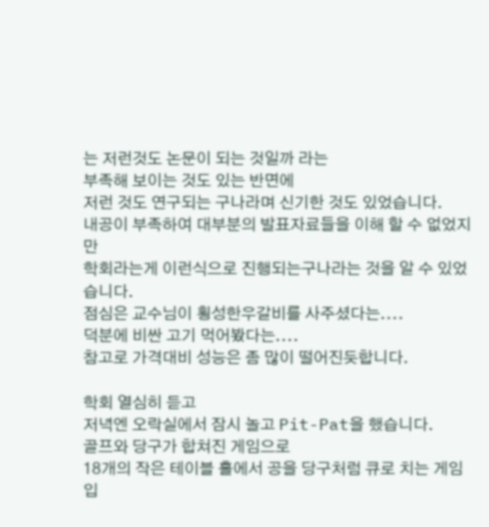는 저런것도 논문이 되는 것일까 라는
부족해 보이는 것도 있는 반면에
저런 것도 연구되는 구나라며 신기한 것도 있었습니다.
내공이 부족하여 대부분의 발표자료들을 이해 할 수 없었지만
학회라는게 이런식으로 진행되는구나라는 것을 알 수 있었습니다.
점심은 교수님이 횡성한우갈비를 사주셨다는....
덕분에 비싼 고기 먹어봤다는....
참고로 가격대비 성능은 좀 많이 떨어진듯합니다.

학회 열심히 듣고
저녁엔 오락실에서 잠시 놀고 Pit-Pat을 했습니다.
골프와 당구가 합쳐진 게임으로
18개의 작은 테이블 홀에서 공을 당구처럼 큐로 치는 게임입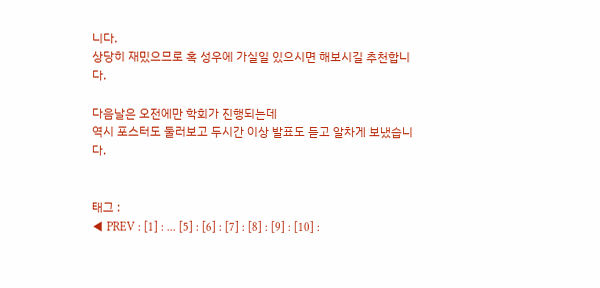니다.
상당히 재밌으므로 혹 성우에 가실일 있으시면 해보시길 추천합니다.

다음날은 오전에만 학회가 진행되는데
역시 포스터도 둘러보고 두시간 이상 발표도 듣고 알차게 보냈습니다.


태그 :
◀ PREV : [1] : ... [5] : [6] : [7] : [8] : [9] : [10] :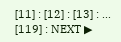[11] : [12] : [13] : ... [119] : NEXT ▶